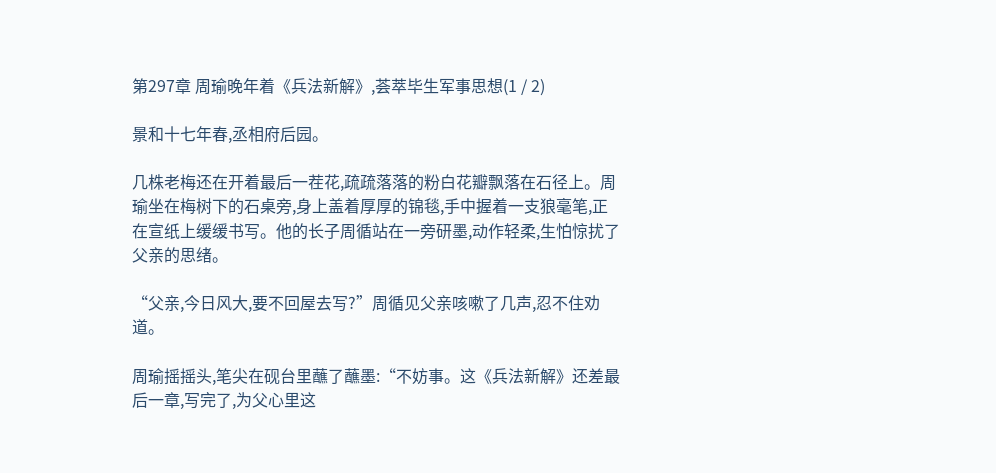第297章 周瑜晚年着《兵法新解》,荟萃毕生军事思想(1 / 2)

景和十七年春,丞相府后园。

几株老梅还在开着最后一茬花,疏疏落落的粉白花瓣飘落在石径上。周瑜坐在梅树下的石桌旁,身上盖着厚厚的锦毯,手中握着一支狼毫笔,正在宣纸上缓缓书写。他的长子周循站在一旁研墨,动作轻柔,生怕惊扰了父亲的思绪。

“父亲,今日风大,要不回屋去写?”周循见父亲咳嗽了几声,忍不住劝道。

周瑜摇摇头,笔尖在砚台里蘸了蘸墨:“不妨事。这《兵法新解》还差最后一章,写完了,为父心里这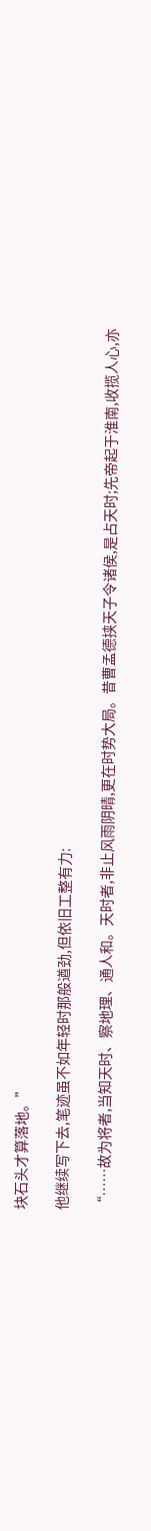块石头才算落地。”

他继续写下去,笔迹虽不如年轻时那般遒劲,但依旧工整有力:

“……故为将者,当知天时、察地理、通人和。天时者,非止风雨阴晴,更在时势大局。昔曹孟德挟天子令诸侯,是占天时;先帝起于淮南,收揽人心,亦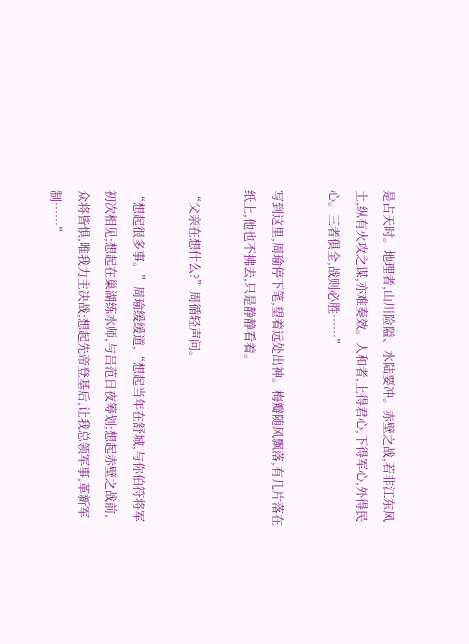是占天时。地理者,山川险隘、水陆要冲。赤壁之战,若非江东风土,纵有火攻之谋,亦难奏效。人和者,上得君心,下得军心,外得民心。三者俱全,战则必胜……”

写到这里,周瑜停下笔,望着远处出神。梅瓣随风飘落,有几片落在纸上,他也不拂去,只是静静看着。

“父亲在想什么?”周循轻声问。

“想起很多事。”周瑜缓缓道,“想起当年在舒城,与你伯符将军初次相见;想起在巢湖练水师,与吕范日夜筹划;想起赤壁之战前,众将皆惧,唯我力主决战;想起先帝登基后,让我总领军事,革新军制……”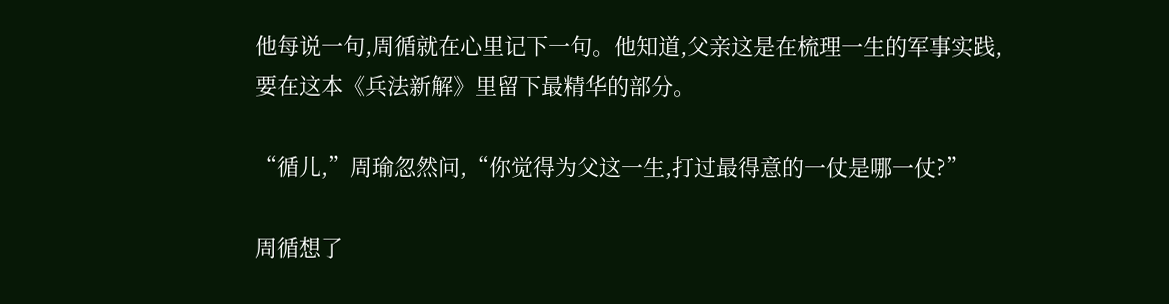他每说一句,周循就在心里记下一句。他知道,父亲这是在梳理一生的军事实践,要在这本《兵法新解》里留下最精华的部分。

“循儿,”周瑜忽然问,“你觉得为父这一生,打过最得意的一仗是哪一仗?”

周循想了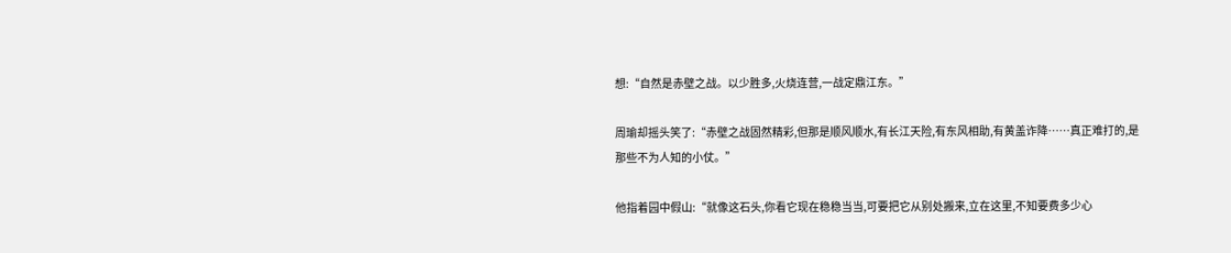想:“自然是赤壁之战。以少胜多,火烧连营,一战定鼎江东。”

周瑜却摇头笑了:“赤壁之战固然精彩,但那是顺风顺水,有长江天险,有东风相助,有黄盖诈降……真正难打的,是那些不为人知的小仗。”

他指着园中假山:“就像这石头,你看它现在稳稳当当,可要把它从别处搬来,立在这里,不知要费多少心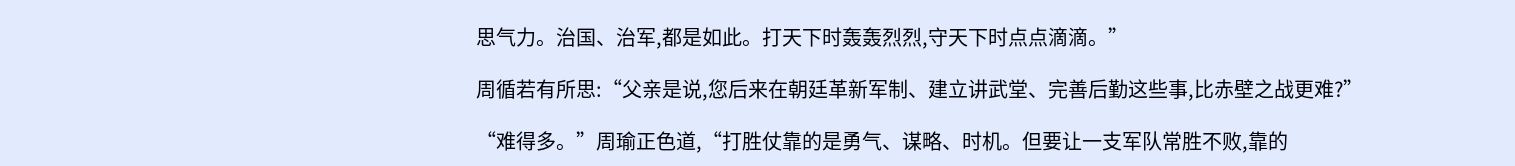思气力。治国、治军,都是如此。打天下时轰轰烈烈,守天下时点点滴滴。”

周循若有所思:“父亲是说,您后来在朝廷革新军制、建立讲武堂、完善后勤这些事,比赤壁之战更难?”

“难得多。”周瑜正色道,“打胜仗靠的是勇气、谋略、时机。但要让一支军队常胜不败,靠的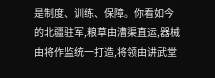是制度、训练、保障。你看如今的北疆驻军,粮草由漕渠直运,器械由将作监统一打造,将领由讲武堂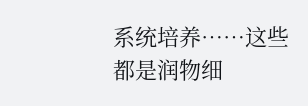系统培养……这些都是润物细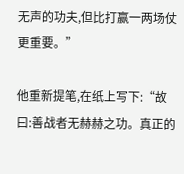无声的功夫,但比打赢一两场仗更重要。”

他重新提笔,在纸上写下:“故曰:善战者无赫赫之功。真正的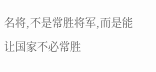名将,不是常胜将军,而是能让国家不必常胜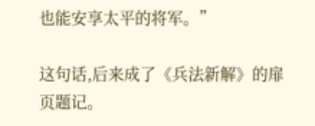也能安享太平的将军。”

这句话,后来成了《兵法新解》的扉页题记。